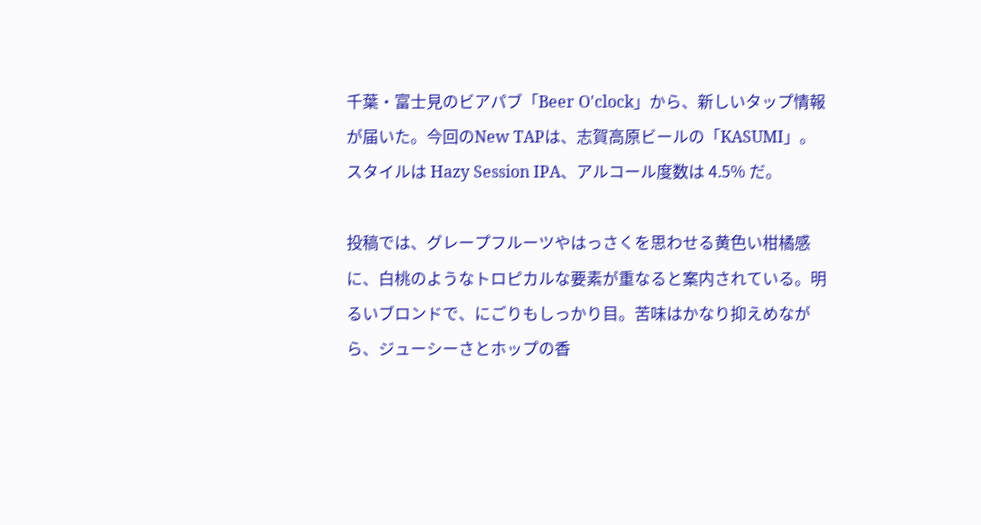千葉・富士見のビアパブ「Beer O'clock」から、新しいタップ情報が届いた。今回のNew TAPは、志賀高原ビールの「KASUMI」。スタイルは Hazy Session IPA、アルコール度数は 4.5% だ。

投稿では、グレープフルーツやはっさくを思わせる黄色い柑橘感に、白桃のようなトロピカルな要素が重なると案内されている。明るいブロンドで、にごりもしっかり目。苦味はかなり抑えめながら、ジューシーさとホップの香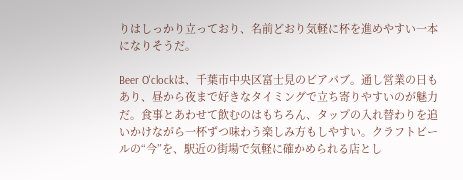りはしっかり立っており、名前どおり気軽に杯を進めやすい一本になりそうだ。

Beer O'clockは、千葉市中央区富士見のビアパブ。通し営業の日もあり、昼から夜まで好きなタイミングで立ち寄りやすいのが魅力だ。食事とあわせて飲むのはもちろん、タップの入れ替わりを追いかけながら一杯ずつ味わう楽しみ方もしやすい。クラフトビールの“今”を、駅近の街場で気軽に確かめられる店とし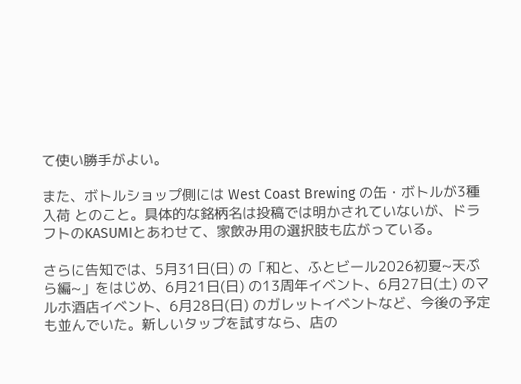て使い勝手がよい。

また、ボトルショップ側には West Coast Brewing の缶・ボトルが3種入荷 とのこと。具体的な銘柄名は投稿では明かされていないが、ドラフトのKASUMIとあわせて、家飲み用の選択肢も広がっている。

さらに告知では、5月31日(日) の「和と、ふとビール2026初夏~天ぷら編~」をはじめ、6月21日(日) の13周年イベント、6月27日(土) のマルホ酒店イベント、6月28日(日) のガレットイベントなど、今後の予定も並んでいた。新しいタップを試すなら、店の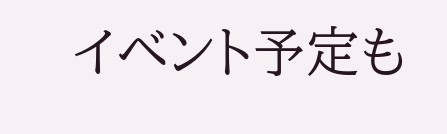イベント予定も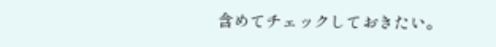含めてチェックしておきたい。